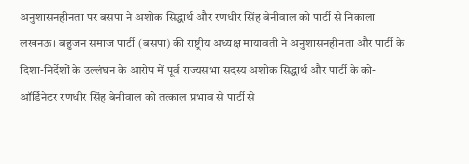अनुशासनहीनता पर बसपा ने अशोक सिद्धार्थ और रणधीर सिंह बेनीवाल को पार्टी से निकाला
लखनऊ। बहुजन समाज पार्टी (बसपा) की राष्ट्रीय अध्यक्ष मायावती ने अनुशासनहीनता और पार्टी के दिशा-निर्देशों के उल्लंघन के आरोप में पूर्व राज्यसभा सदस्य अशोक सिद्धार्थ और पार्टी के को-ऑर्डिनेटर रणधीर सिंह बेनीवाल को तत्काल प्रभाव से पार्टी से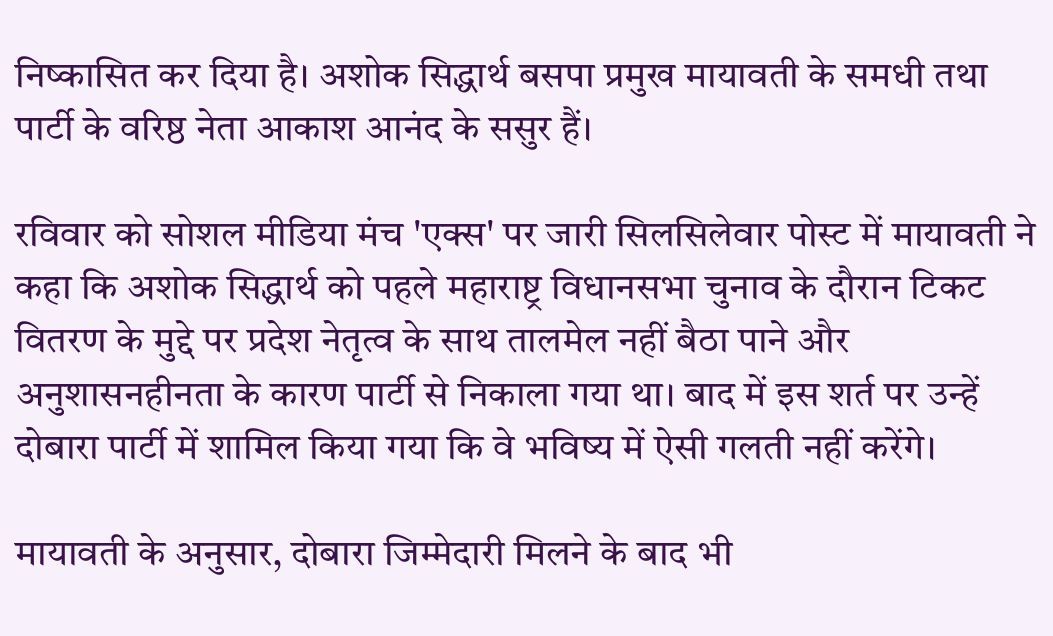निष्कासित कर दिया है। अशोक सिद्धार्थ बसपा प्रमुख मायावती के समधी तथा पार्टी के वरिष्ठ नेता आकाश आनंद के ससुर हैं।

रविवार को सोशल मीडिया मंच 'एक्स' पर जारी सिलसिलेवार पोस्ट में मायावती ने कहा कि अशोक सिद्धार्थ को पहले महाराष्ट्र विधानसभा चुनाव के दौरान टिकट वितरण के मुद्दे पर प्रदेश नेतृत्व के साथ तालमेल नहीं बैठा पाने और अनुशासनहीनता के कारण पार्टी से निकाला गया था। बाद में इस शर्त पर उन्हें दोबारा पार्टी में शामिल किया गया कि वे भविष्य में ऐसी गलती नहीं करेंगे।

मायावती के अनुसार, दोबारा जिम्मेदारी मिलने के बाद भी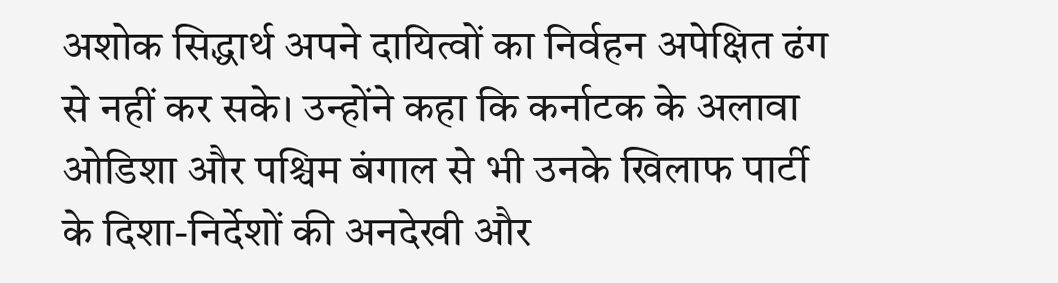अशोक सिद्धार्थ अपने दायित्वों का निर्वहन अपेक्षित ढंग से नहीं कर सके। उन्होंने कहा कि कर्नाटक के अलावा ओडिशा और पश्चिम बंगाल से भी उनके खिलाफ पार्टी के दिशा-निर्देशों की अनदेखी और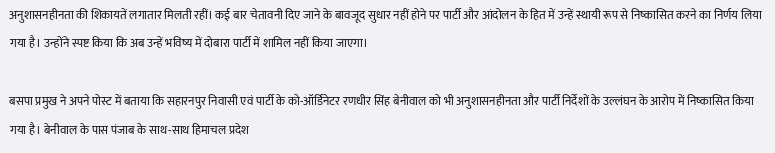अनुशासनहीनता की शिकायतें लगातार मिलती रहीं। कई बार चेतावनी दिए जाने के बावजूद सुधार नहीं होने पर पार्टी और आंदोलन के हित में उन्हें स्थायी रूप से निष्कासित करने का निर्णय लिया गया है। उन्होंने स्पष्ट किया कि अब उन्हें भविष्य में दोबारा पार्टी में शामिल नहीं किया जाएगा।

बसपा प्रमुख ने अपने पोस्ट में बताया कि सहारनपुर निवासी एवं पार्टी के को-ऑर्डिनेटर रणधीर सिंह बेनीवाल को भी अनुशासनहीनता और पार्टी निर्देशों के उल्लंघन के आरोप में निष्कासित किया गया है। बेनीवाल के पास पंजाब के साथ-साथ हिमाचल प्रदेश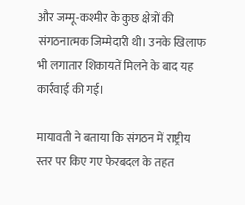और जम्मू-कश्मीर के कुछ क्षेत्रों की संगठनात्मक जिम्मेदारी थी। उनके खिलाफ भी लगातार शिकायतें मिलने के बाद यह कार्रवाई की गई।

मायावती ने बताया कि संगठन में राष्ट्रीय स्तर पर किए गए फेरबदल के तहत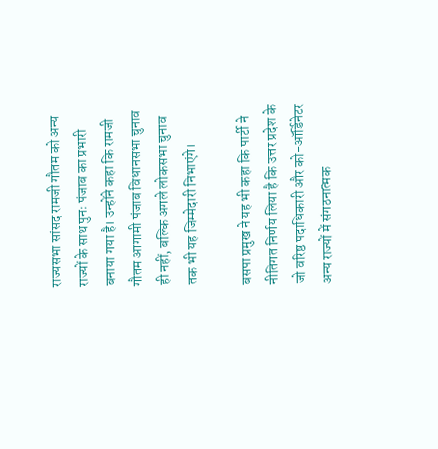राज्यसभा सांसद रामजी गौतम को अन्य राज्यों के साथ पुनः पंजाब का प्रभारी बनाया गया है। उन्होंने कहा कि रामजी गौतम आगामी पंजाब विधानसभा चुनाव ही नहीं, बल्कि अगले लोकसभा चुनाव तक भी यह जिम्मेदारी निभाएंगे।

बसपा प्रमुख ने यह भी कहा कि पार्टी ने नीतिगत निर्णय लिया है कि उत्तर प्रदेश के जो वरिष्ठ पदाधिकारी और को-ऑर्डिनेटर अन्य राज्यों में संगठनात्मक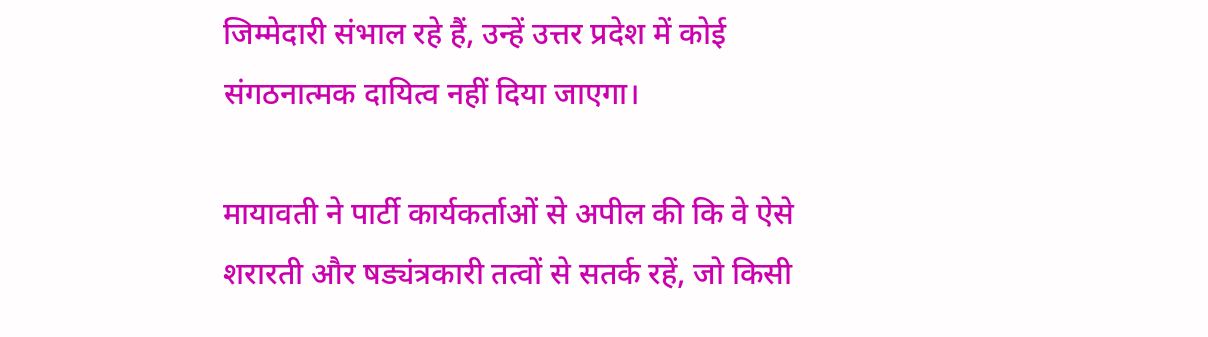जिम्मेदारी संभाल रहे हैं, उन्हें उत्तर प्रदेश में कोई संगठनात्मक दायित्व नहीं दिया जाएगा।

मायावती ने पार्टी कार्यकर्ताओं से अपील की कि वे ऐसे शरारती और षड्यंत्रकारी तत्वों से सतर्क रहें, जो किसी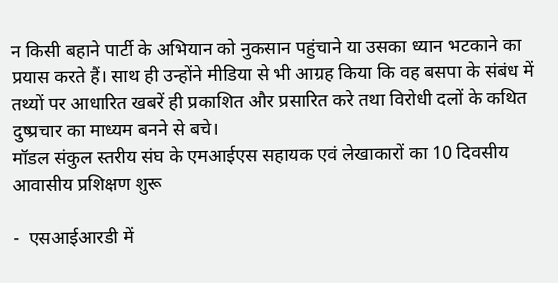न किसी बहाने पार्टी के अभियान को नुकसान पहुंचाने या उसका ध्यान भटकाने का प्रयास करते हैं। साथ ही उन्होंने मीडिया से भी आग्रह किया कि वह बसपा के संबंध में तथ्यों पर आधारित खबरें ही प्रकाशित और प्रसारित करे तथा विरोधी दलों के कथित दुष्प्रचार का माध्यम बनने से बचे।
मॉडल संकुल स्तरीय संघ के एमआईएस सहायक एवं लेखाकारों का 10 दिवसीय आवासीय प्रशिक्षण शुरू

-  एसआईआरडी में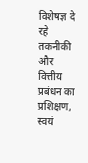विशेषज्ञ दे रहे तकनीकी और वित्तीय प्रबंधन का प्रशिक्षण, स्वयं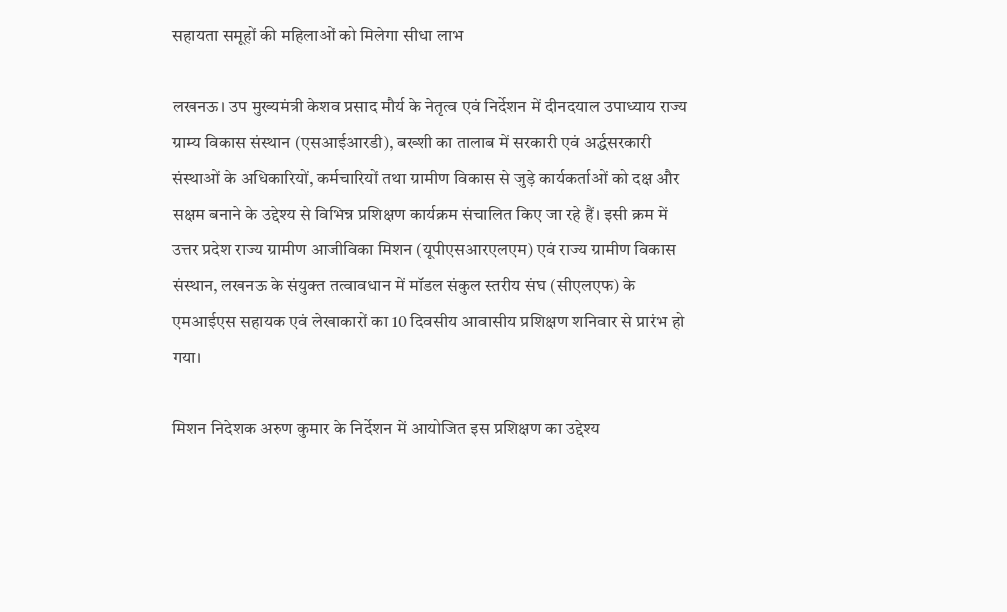सहायता समूहों की महिलाओं को मिलेगा सीधा लाभ

लखनऊ। उप मुख्यमंत्री केशव प्रसाद मौर्य के नेतृत्व एवं निर्देशन में दीनदयाल उपाध्याय राज्य ग्राम्य विकास संस्थान (एसआईआरडी), बख्शी का तालाब में सरकारी एवं अर्द्धसरकारी संस्थाओं के अधिकारियों, कर्मचारियों तथा ग्रामीण विकास से जुड़े कार्यकर्ताओं को दक्ष और सक्षम बनाने के उद्देश्य से विभिन्न प्रशिक्षण कार्यक्रम संचालित किए जा रहे हैं। इसी क्रम में उत्तर प्रदेश राज्य ग्रामीण आजीविका मिशन (यूपीएसआरएलएम) एवं राज्य ग्रामीण विकास संस्थान, लखनऊ के संयुक्त तत्वावधान में मॉडल संकुल स्तरीय संघ (सीएलएफ) के एमआईएस सहायक एवं लेखाकारों का 10 दिवसीय आवासीय प्रशिक्षण शनिवार से प्रारंभ हो गया।

मिशन निदेशक अरुण कुमार के निर्देशन में आयोजित इस प्रशिक्षण का उद्देश्य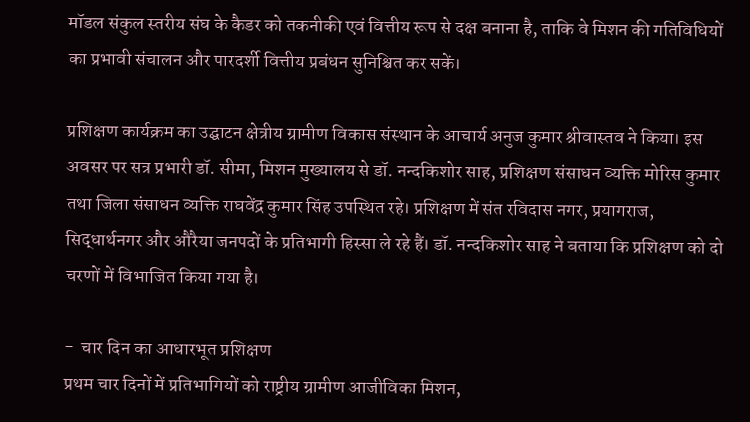मॉडल संकुल स्तरीय संघ के कैडर को तकनीकी एवं वित्तीय रूप से दक्ष बनाना है, ताकि वे मिशन की गतिविधियों का प्रभावी संचालन और पारदर्शी वित्तीय प्रबंधन सुनिश्चित कर सकें।

प्रशिक्षण कार्यक्रम का उद्घाटन क्षेत्रीय ग्रामीण विकास संस्थान के आचार्य अनुज कुमार श्रीवास्तव ने किया। इस अवसर पर सत्र प्रभारी डॉ. सीमा, मिशन मुख्यालय से डॉ. नन्दकिशोर साह, प्रशिक्षण संसाधन व्यक्ति मोरिस कुमार तथा जिला संसाधन व्यक्ति राघवेंद्र कुमार सिंह उपस्थित रहे। प्रशिक्षण में संत रविदास नगर, प्रयागराज, सिद्धार्थनगर और औरैया जनपदों के प्रतिभागी हिस्सा ले रहे हैं। डॉ. नन्दकिशोर साह ने बताया कि प्रशिक्षण को दो चरणों में विभाजित किया गया है।

-  चार दिन का आधारभूत प्रशिक्षण
प्रथम चार दिनों में प्रतिभागियों को राष्ट्रीय ग्रामीण आजीविका मिशन,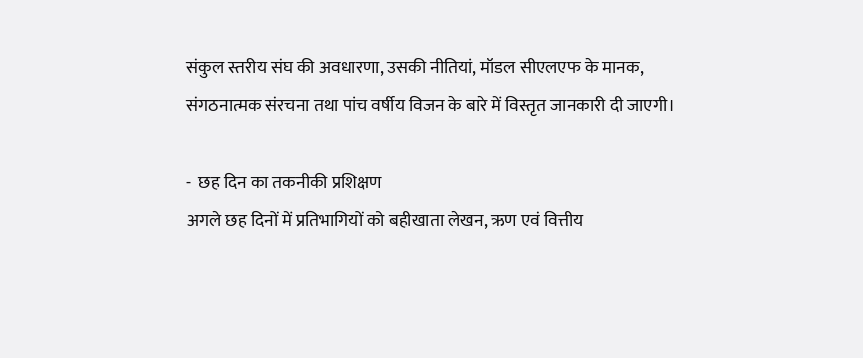संकुल स्तरीय संघ की अवधारणा, उसकी नीतियां, मॉडल सीएलएफ के मानक, संगठनात्मक संरचना तथा पांच वर्षीय विजन के बारे में विस्तृत जानकारी दी जाएगी।

-  छह दिन का तकनीकी प्रशिक्षण
अगले छह दिनों में प्रतिभागियों को बहीखाता लेखन, ऋण एवं वित्तीय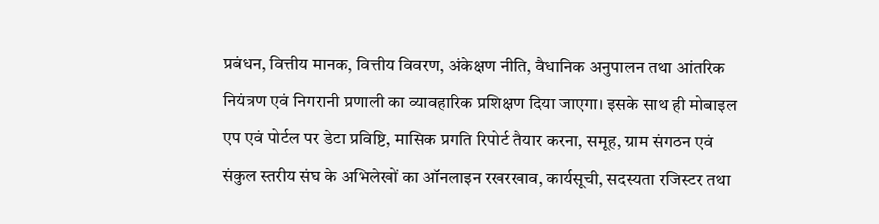प्रबंधन, वित्तीय मानक, वित्तीय विवरण, अंकेक्षण नीति, वैधानिक अनुपालन तथा आंतरिक नियंत्रण एवं निगरानी प्रणाली का व्यावहारिक प्रशिक्षण दिया जाएगा। इसके साथ ही मोबाइल एप एवं पोर्टल पर डेटा प्रविष्टि, मासिक प्रगति रिपोर्ट तैयार करना, समूह, ग्राम संगठन एवं संकुल स्तरीय संघ के अभिलेखों का ऑनलाइन रखरखाव, कार्यसूची, सदस्यता रजिस्टर तथा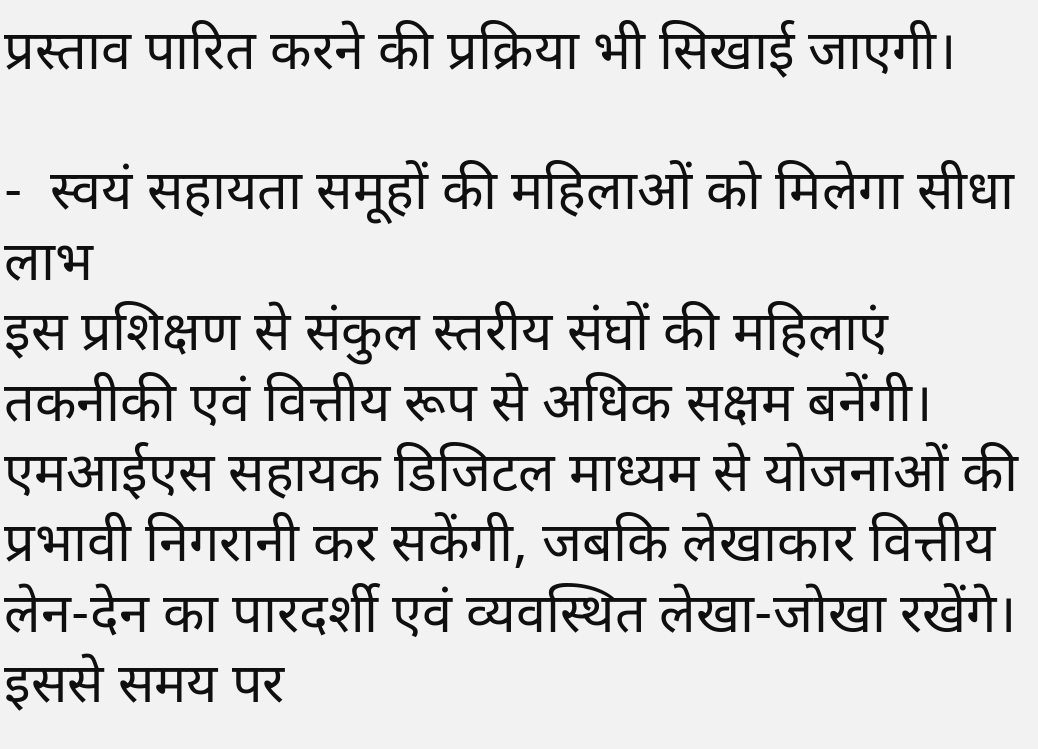प्रस्ताव पारित करने की प्रक्रिया भी सिखाई जाएगी।

-  स्वयं सहायता समूहों की महिलाओं को मिलेगा सीधा लाभ
इस प्रशिक्षण से संकुल स्तरीय संघों की महिलाएं तकनीकी एवं वित्तीय रूप से अधिक सक्षम बनेंगी। एमआईएस सहायक डिजिटल माध्यम से योजनाओं की प्रभावी निगरानी कर सकेंगी, जबकि लेखाकार वित्तीय लेन-देन का पारदर्शी एवं व्यवस्थित लेखा-जोखा रखेंगे। इससे समय पर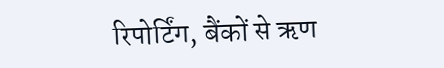रिपोर्टिंग, बैंकों से ऋण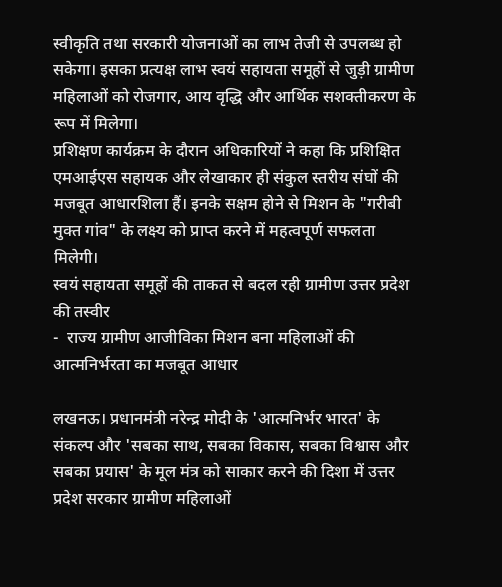स्वीकृति तथा सरकारी योजनाओं का लाभ तेजी से उपलब्ध हो सकेगा। इसका प्रत्यक्ष लाभ स्वयं सहायता समूहों से जुड़ी ग्रामीण महिलाओं को रोजगार, आय वृद्धि और आर्थिक सशक्तीकरण के रूप में मिलेगा।
प्रशिक्षण कार्यक्रम के दौरान अधिकारियों ने कहा कि प्रशिक्षित एमआईएस सहायक और लेखाकार ही संकुल स्तरीय संघों की मजबूत आधारशिला हैं। इनके सक्षम होने से मिशन के "गरीबी मुक्त गांव" के लक्ष्य को प्राप्त करने में महत्वपूर्ण सफलता मिलेगी।
स्वयं सहायता समूहों की ताकत से बदल रही ग्रामीण उत्तर प्रदेश की तस्वीर
-  राज्य ग्रामीण आजीविका मिशन बना महिलाओं की आत्मनिर्भरता का मजबूत आधार

लखनऊ। प्रधानमंत्री नरेन्द्र मोदी के 'आत्मनिर्भर भारत' के संकल्प और 'सबका साथ, सबका विकास, सबका विश्वास और सबका प्रयास' के मूल मंत्र को साकार करने की दिशा में उत्तर प्रदेश सरकार ग्रामीण महिलाओं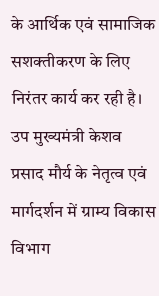के आर्थिक एवं सामाजिक सशक्तीकरण के लिए निरंतर कार्य कर रही है।
उप मुख्यमंत्री केशव प्रसाद मौर्य के नेतृत्व एवं मार्गदर्शन में ग्राम्य विकास विभाग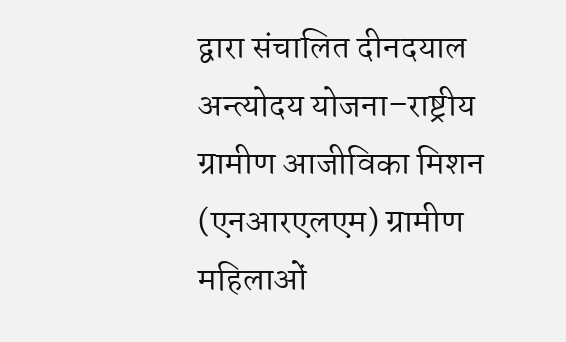द्वारा संचालित दीनदयाल अन्त्योदय योजना–राष्ट्रीय ग्रामीण आजीविका मिशन (एनआरएलएम) ग्रामीण महिलाओं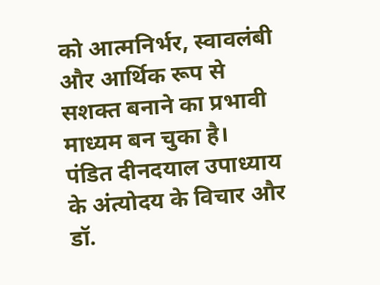को आत्मनिर्भर, स्वावलंबी और आर्थिक रूप से सशक्त बनाने का प्रभावी माध्यम बन चुका है।
पंडित दीनदयाल उपाध्याय के अंत्योदय के विचार और डॉ.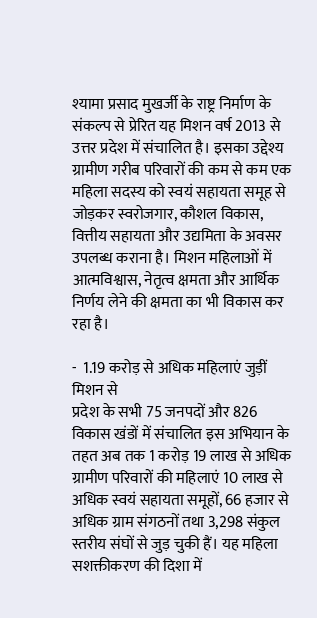श्यामा प्रसाद मुखर्जी के राष्ट्र निर्माण के संकल्प से प्रेरित यह मिशन वर्ष 2013 से उत्तर प्रदेश में संचालित है। इसका उद्देश्य ग्रामीण गरीब परिवारों की कम से कम एक महिला सदस्य को स्वयं सहायता समूह से जोड़कर स्वरोजगार, कौशल विकास, वित्तीय सहायता और उद्यमिता के अवसर उपलब्ध कराना है। मिशन महिलाओं में आत्मविश्वास, नेतृत्व क्षमता और आर्थिक निर्णय लेने की क्षमता का भी विकास कर रहा है।

-  1.19 करोड़ से अधिक महिलाएं जुड़ीं मिशन से
प्रदेश के सभी 75 जनपदों और 826 विकास खंडों में संचालित इस अभियान के तहत अब तक 1 करोड़ 19 लाख से अधिक ग्रामीण परिवारों की महिलाएं 10 लाख से अधिक स्वयं सहायता समूहों, 66 हजार से अधिक ग्राम संगठनों तथा 3,298 संकुल स्तरीय संघों से जुड़ चुकी हैं। यह महिला सशक्तीकरण की दिशा में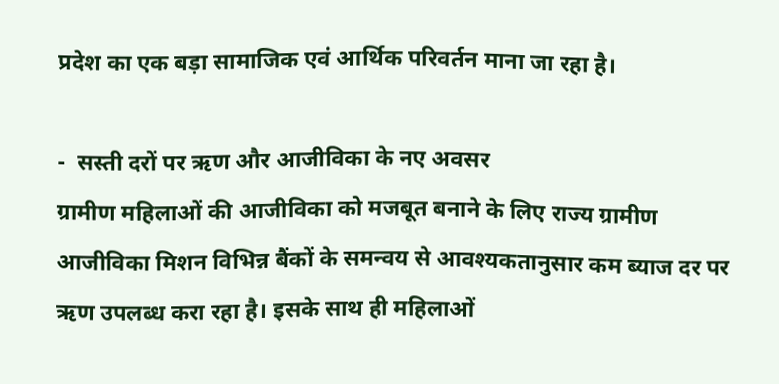प्रदेश का एक बड़ा सामाजिक एवं आर्थिक परिवर्तन माना जा रहा है।

-  सस्ती दरों पर ऋण और आजीविका के नए अवसर
ग्रामीण महिलाओं की आजीविका को मजबूत बनाने के लिए राज्य ग्रामीण आजीविका मिशन विभिन्न बैंकों के समन्वय से आवश्यकतानुसार कम ब्याज दर पर ऋण उपलब्ध करा रहा है। इसके साथ ही महिलाओं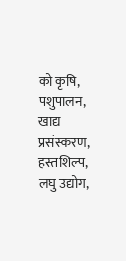को कृषि, पशुपालन, खाद्य प्रसंस्करण, हस्तशिल्प, लघु उद्योग,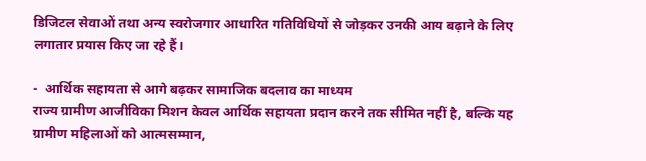डिजिटल सेवाओं तथा अन्य स्वरोजगार आधारित गतिविधियों से जोड़कर उनकी आय बढ़ाने के लिए लगातार प्रयास किए जा रहे हैं।

-  आर्थिक सहायता से आगे बढ़कर सामाजिक बदलाव का माध्यम
राज्य ग्रामीण आजीविका मिशन केवल आर्थिक सहायता प्रदान करने तक सीमित नहीं है, बल्कि यह ग्रामीण महिलाओं को आत्मसम्मान,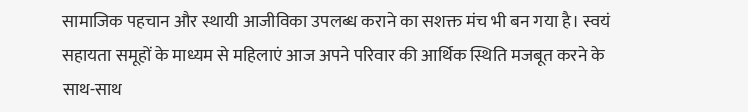सामाजिक पहचान और स्थायी आजीविका उपलब्ध कराने का सशक्त मंच भी बन गया है। स्वयं सहायता समूहों के माध्यम से महिलाएं आज अपने परिवार की आर्थिक स्थिति मजबूत करने के साथ-साथ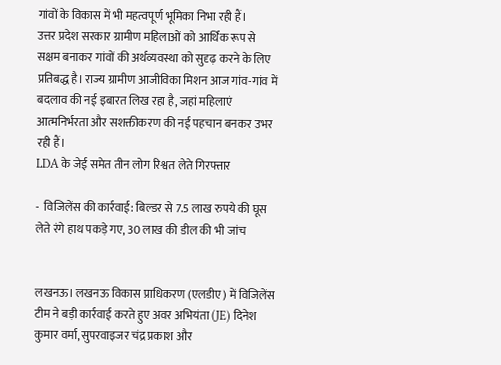गांवों के विकास में भी महत्वपूर्ण भूमिका निभा रही हैं।
उत्तर प्रदेश सरकार ग्रामीण महिलाओं को आर्थिक रूप से सक्षम बनाकर गांवों की अर्थव्यवस्था को सुदृढ़ करने के लिए प्रतिबद्ध है। राज्य ग्रामीण आजीविका मिशन आज गांव-गांव में बदलाव की नई इबारत लिख रहा है, जहां महिलाएं आत्मनिर्भरता और सशक्तीकरण की नई पहचान बनकर उभर रही हैं।
LDA के जेई समेत तीन लोग रिश्वत लेते गिरफ्तार

-  विजिलेंस की कार्रवाई: बिल्डर से 7.5 लाख रुपये की घूस लेते रंगे हाथ पकड़े गए, 30 लाख की डील की भी जांच


लखनऊ। लखनऊ विकास प्राधिकरण (एलडीए) में विजिलेंस टीम ने बड़ी कार्रवाई करते हुए अवर अभियंता (JE) दिनेश कुमार वर्मा, सुपरवाइजर चंद्र प्रकाश और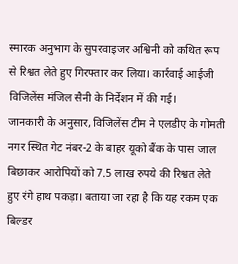स्मारक अनुभाग के सुपरवाइजर अश्विनी को कथित रूप से रिश्वत लेते हुए गिरफ्तार कर लिया। कार्रवाई आईजी विजिलेंस मंजिल सैनी के निर्देशन में की गई।
जानकारी के अनुसार, विजिलेंस टीम ने एलडीए के गोमती नगर स्थित गेट नंबर-2 के बाहर यूको बैंक के पास जाल बिछाकर आरोपियों को 7.5 लाख रुपये की रिश्वत लेते हुए रंगे हाथ पकड़ा। बताया जा रहा है कि यह रकम एक बिल्डर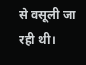से वसूली जा रही थी।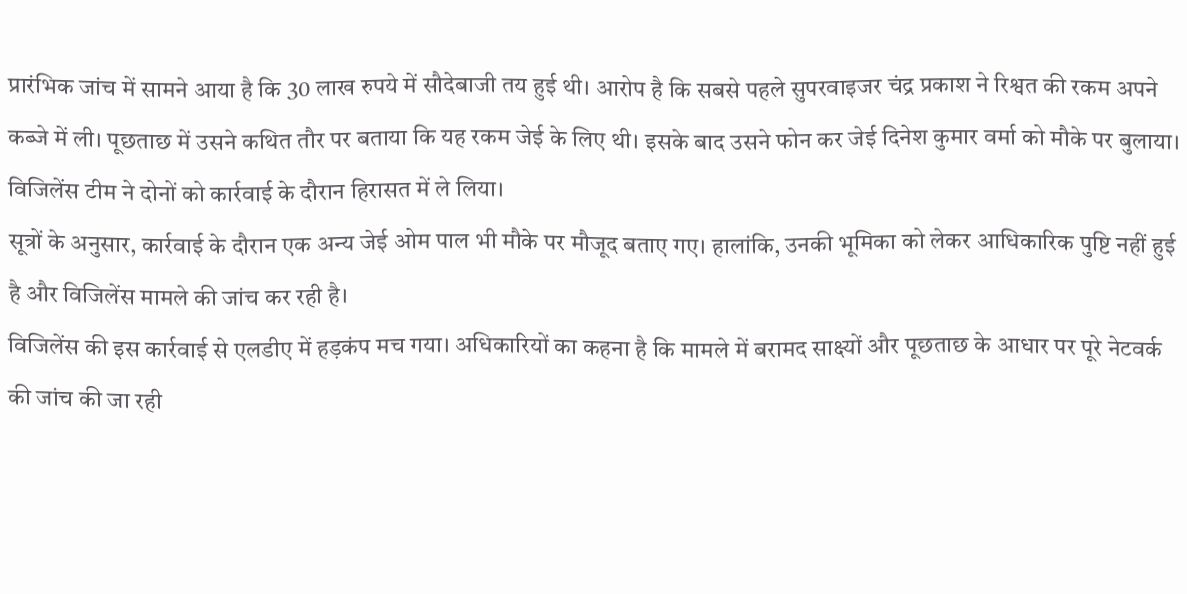प्रारंभिक जांच में सामने आया है कि 30 लाख रुपये में सौदेबाजी तय हुई थी। आरोप है कि सबसे पहले सुपरवाइजर चंद्र प्रकाश ने रिश्वत की रकम अपने कब्जे में ली। पूछताछ में उसने कथित तौर पर बताया कि यह रकम जेई के लिए थी। इसके बाद उसने फोन कर जेई दिनेश कुमार वर्मा को मौके पर बुलाया। विजिलेंस टीम ने दोनों को कार्रवाई के दौरान हिरासत में ले लिया।
सूत्रों के अनुसार, कार्रवाई के दौरान एक अन्य जेई ओम पाल भी मौके पर मौजूद बताए गए। हालांकि, उनकी भूमिका को लेकर आधिकारिक पुष्टि नहीं हुई है और विजिलेंस मामले की जांच कर रही है।
विजिलेंस की इस कार्रवाई से एलडीए में हड़कंप मच गया। अधिकारियों का कहना है कि मामले में बरामद साक्ष्यों और पूछताछ के आधार पर पूरे नेटवर्क की जांच की जा रही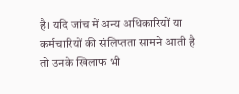है। यदि जांच में अन्य अधिकारियों या कर्मचारियों की संलिप्तता सामने आती है तो उनके खिलाफ भी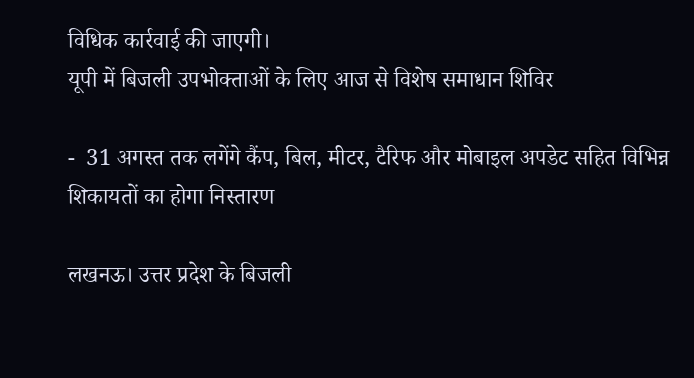विधिक कार्रवाई की जाएगी।
यूपी में बिजली उपभोक्ताओं के लिए आज से विशेष समाधान शिविर

-  31 अगस्त तक लगेंगे कैंप, बिल, मीटर, टैरिफ और मोबाइल अपडेट सहित विभिन्न शिकायतों का होगा निस्तारण

लखनऊ। उत्तर प्रदेश के बिजली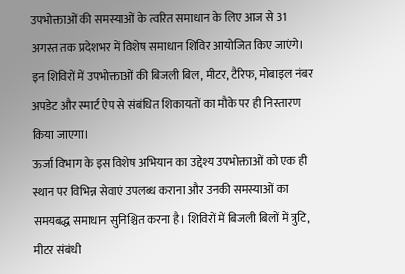उपभोक्ताओं की समस्याओं के त्वरित समाधान के लिए आज से 31 अगस्त तक प्रदेशभर में विशेष समाधान शिविर आयोजित किए जाएंगे। इन शिविरों में उपभोक्ताओं की बिजली बिल, मीटर, टैरिफ, मोबाइल नंबर अपडेट और स्मार्ट ऐप से संबंधित शिकायतों का मौके पर ही निस्तारण किया जाएगा।
ऊर्जा विभाग के इस विशेष अभियान का उद्देश्य उपभोक्ताओं को एक ही स्थान पर विभिन्न सेवाएं उपलब्ध कराना और उनकी समस्याओं का समयबद्ध समाधान सुनिश्चित करना है। शिविरों में बिजली बिलों में त्रुटि, मीटर संबंधी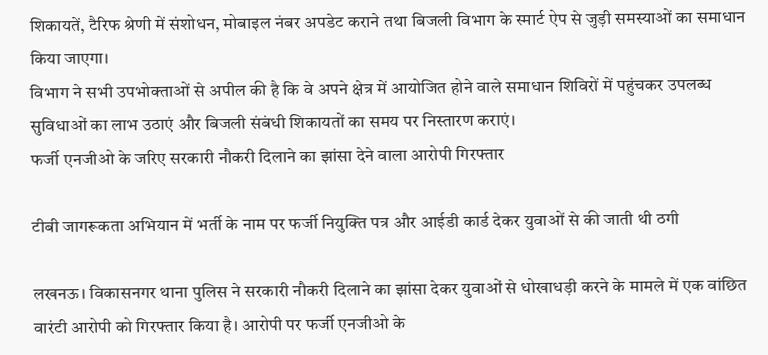शिकायतें, टैरिफ श्रेणी में संशोधन, मोबाइल नंबर अपडेट कराने तथा बिजली विभाग के स्मार्ट ऐप से जुड़ी समस्याओं का समाधान किया जाएगा।
विभाग ने सभी उपभोक्ताओं से अपील की है कि वे अपने क्षेत्र में आयोजित होने वाले समाधान शिविरों में पहुंचकर उपलब्ध सुविधाओं का लाभ उठाएं और बिजली संबंधी शिकायतों का समय पर निस्तारण कराएं।
फर्जी एनजीओ के जरिए सरकारी नौकरी दिलाने का झांसा देने वाला आरोपी गिरफ्तार

टीबी जागरूकता अभियान में भर्ती के नाम पर फर्जी नियुक्ति पत्र और आईडी कार्ड देकर युवाओं से की जाती थी ठगी

लखनऊ। विकासनगर थाना पुलिस ने सरकारी नौकरी दिलाने का झांसा देकर युवाओं से धोखाधड़ी करने के मामले में एक वांछित वारंटी आरोपी को गिरफ्तार किया है। आरोपी पर फर्जी एनजीओ के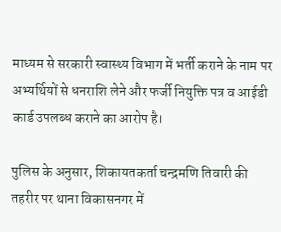माध्यम से सरकारी स्वास्थ्य विभाग में भर्ती कराने के नाम पर अभ्यर्थियों से धनराशि लेने और फर्जी नियुक्ति पत्र व आईडी कार्ड उपलब्ध कराने का आरोप है।

पुलिस के अनुसार, शिकायतकर्ता चन्द्रमणि तिवारी की तहरीर पर थाना विकासनगर में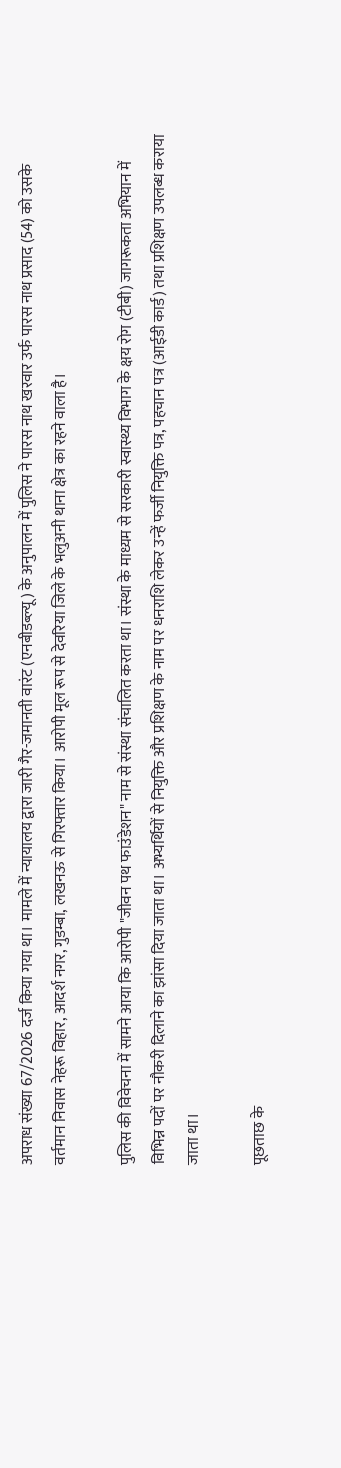अपराध संख्या 67/2026 दर्ज किया गया था। मामले में न्यायालय द्वारा जारी गैर-जमानती वारंट (एनबीडब्ल्यू) के अनुपालन में पुलिस ने पारस नाथ खरवार उर्फ पारस नाथ प्रसाद (54) को उसके वर्तमान निवास नेहरू विहार, आदर्श नगर, गुडम्बा, लखनऊ से गिरफ्तार किया। आरोपी मूल रूप से देवरिया जिले के भलुअनी थाना क्षेत्र का रहने वाला है।

पुलिस की विवेचना में सामने आया कि आरोपी "जीवन पथ फाउंडेशन" नाम से संस्था संचालित करता था। संस्था के माध्यम से सरकारी स्वास्थ्य विभाग के क्षय रोग (टीबी) जागरूकता अभियान में विभिन्न पदों पर नौकरी दिलाने का झांसा दिया जाता था। अभ्यर्थियों से नियुक्ति और प्रशिक्षण के नाम पर धनराशि लेकर उन्हें फर्जी नियुक्ति पत्र, पहचान पत्र (आईडी कार्ड) तथा प्रशिक्षण उपलब्ध कराया जाता था।

पूछताछ के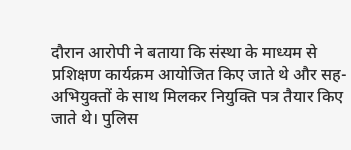दौरान आरोपी ने बताया कि संस्था के माध्यम से प्रशिक्षण कार्यक्रम आयोजित किए जाते थे और सह-अभियुक्तों के साथ मिलकर नियुक्ति पत्र तैयार किए जाते थे। पुलिस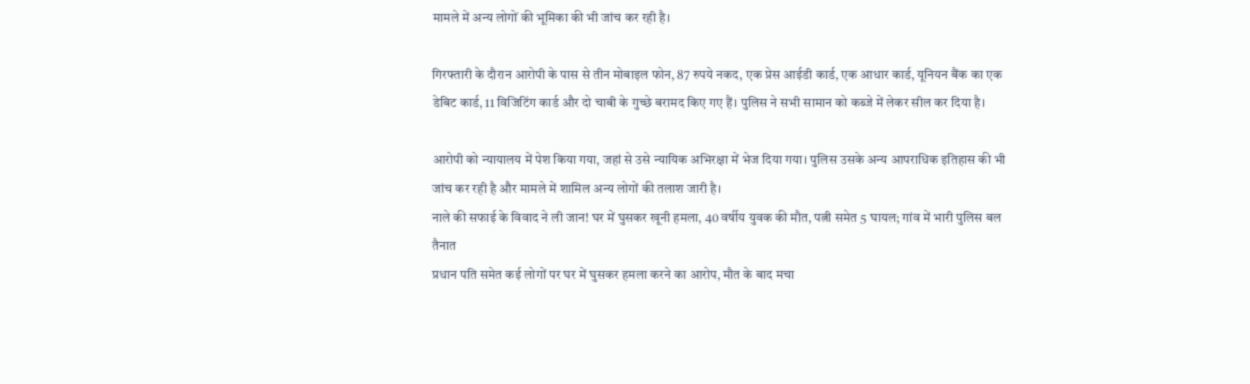मामले में अन्य लोगों की भूमिका की भी जांच कर रही है।

गिरफ्तारी के दौरान आरोपी के पास से तीन मोबाइल फोन, 87 रुपये नकद, एक प्रेस आईडी कार्ड, एक आधार कार्ड, यूनियन बैंक का एक डेबिट कार्ड, 11 विजिटिंग कार्ड और दो चाबी के गुच्छे बरामद किए गए हैं। पुलिस ने सभी सामान को कब्जे में लेकर सील कर दिया है।

आरोपी को न्यायालय में पेश किया गया, जहां से उसे न्यायिक अभिरक्षा में भेज दिया गया। पुलिस उसके अन्य आपराधिक इतिहास की भी जांच कर रही है और मामले में शामिल अन्य लोगों की तलाश जारी है।
नाले की सफाई के विवाद ने ली जान! घर में घुसकर खूनी हमला, 40 वर्षीय युवक की मौत, पत्नी समेत 5 घायल; गांव में भारी पुलिस बल तैनात
प्रधान पति समेत कई लोगों पर घर में घुसकर हमला करने का आरोप, मौत के बाद मचा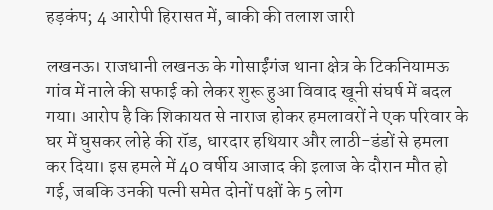हड़कंप; 4 आरोपी हिरासत में, बाकी की तलाश जारी

लखनऊ। राजधानी लखनऊ के गोसाईंगंज थाना क्षेत्र के टिकनियामऊ गांव में नाले की सफाई को लेकर शुरू हुआ विवाद खूनी संघर्ष में बदल गया। आरोप है कि शिकायत से नाराज होकर हमलावरों ने एक परिवार के घर में घुसकर लोहे की रॉड, धारदार हथियार और लाठी-डंडों से हमला कर दिया। इस हमले में 40 वर्षीय आजाद की इलाज के दौरान मौत हो गई, जबकि उनकी पत्नी समेत दोनों पक्षों के 5 लोग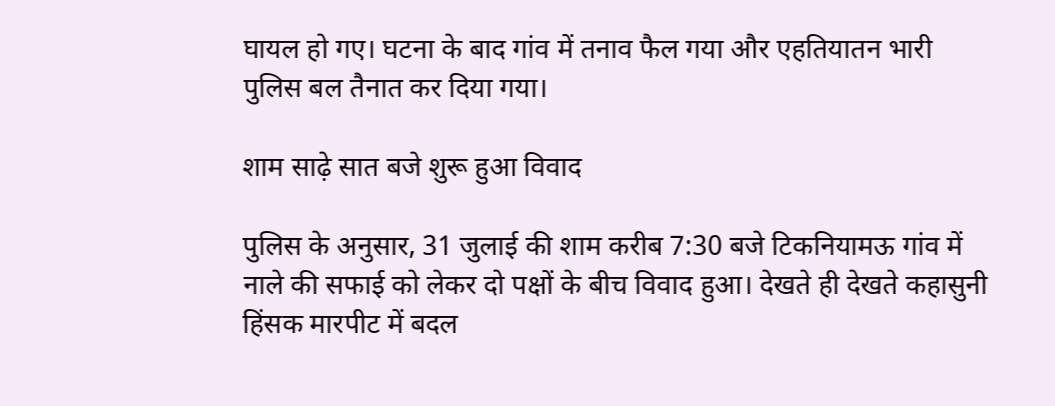घायल हो गए। घटना के बाद गांव में तनाव फैल गया और एहतियातन भारी पुलिस बल तैनात कर दिया गया।

शाम साढ़े सात बजे शुरू हुआ विवाद

पुलिस के अनुसार, 31 जुलाई की शाम करीब 7:30 बजे टिकनियामऊ गांव में नाले की सफाई को लेकर दो पक्षों के बीच विवाद हुआ। देखते ही देखते कहासुनी हिंसक मारपीट में बदल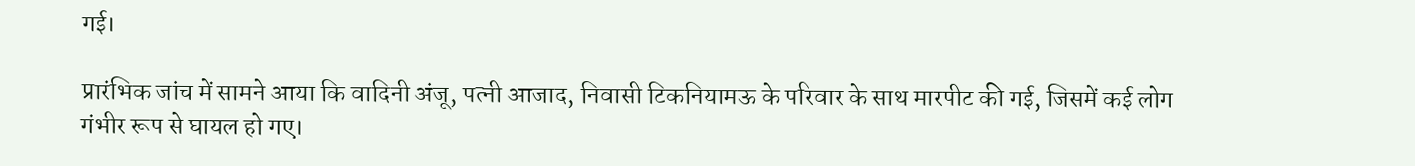गई।

प्रारंभिक जांच में सामने आया कि वादिनी अंजू, पत्नी आजाद, निवासी टिकनियामऊ के परिवार के साथ मारपीट की गई, जिसमें कई लोग गंभीर रूप से घायल हो गए।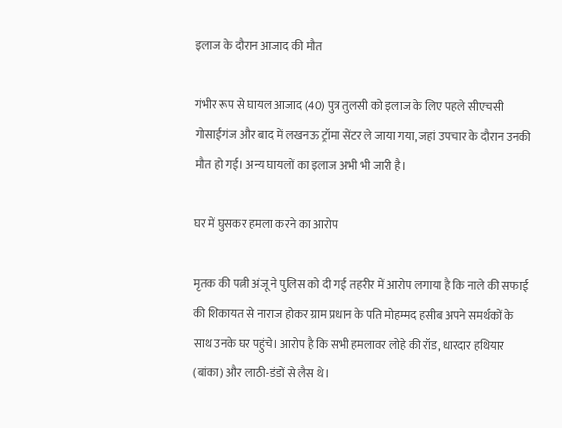इलाज के दौरान आजाद की मौत

गंभीर रूप से घायल आजाद (40) पुत्र तुलसी को इलाज के लिए पहले सीएचसी गोसाईंगंज और बाद में लखनऊ ट्रॉमा सेंटर ले जाया गया, जहां उपचार के दौरान उनकी मौत हो गई। अन्य घायलों का इलाज अभी भी जारी है।

घर में घुसकर हमला करने का आरोप

मृतक की पत्नी अंजू ने पुलिस को दी गई तहरीर में आरोप लगाया है कि नाले की सफाई की शिकायत से नाराज होकर ग्राम प्रधान के पति मोहम्मद हसीब अपने समर्थकों के साथ उनके घर पहुंचे। आरोप है कि सभी हमलावर लोहे की रॉड, धारदार हथियार (बांका) और लाठी-डंडों से लैस थे।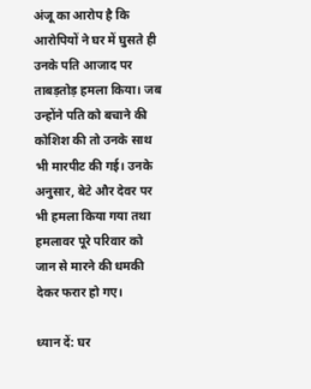अंजू का आरोप है कि आरोपियों ने घर में घुसते ही उनके पति आजाद पर ताबड़तोड़ हमला किया। जब उन्होंने पति को बचाने की कोशिश की तो उनके साथ भी मारपीट की गई। उनके अनुसार, बेटे और देवर पर भी हमला किया गया तथा हमलावर पूरे परिवार को जान से मारने की धमकी देकर फरार हो गए।

ध्यान दें: घर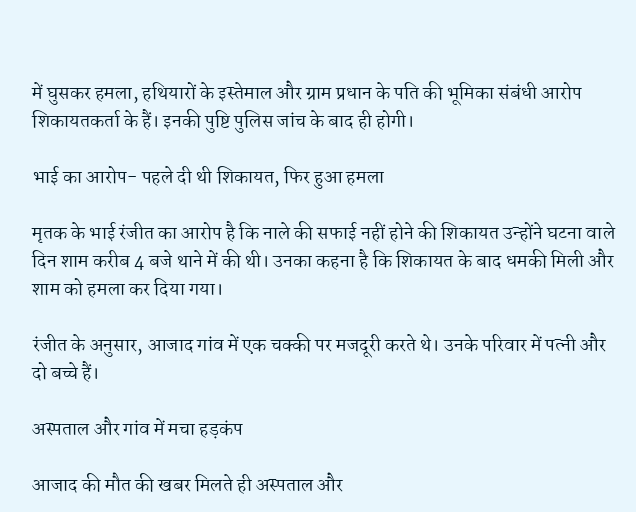में घुसकर हमला, हथियारों के इस्तेमाल और ग्राम प्रधान के पति की भूमिका संबंधी आरोप शिकायतकर्ता के हैं। इनकी पुष्टि पुलिस जांच के बाद ही होगी।

भाई का आरोप- पहले दी थी शिकायत, फिर हुआ हमला

मृतक के भाई रंजीत का आरोप है कि नाले की सफाई नहीं होने की शिकायत उन्होंने घटना वाले दिन शाम करीब 4 बजे थाने में की थी। उनका कहना है कि शिकायत के बाद धमकी मिली और शाम को हमला कर दिया गया।

रंजीत के अनुसार, आजाद गांव में एक चक्की पर मजदूरी करते थे। उनके परिवार में पत्नी और दो बच्चे हैं।

अस्पताल और गांव में मचा हड़कंप

आजाद की मौत की खबर मिलते ही अस्पताल और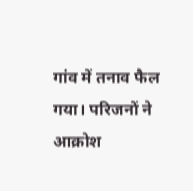गांव में तनाव फैल गया। परिजनों ने आक्रोश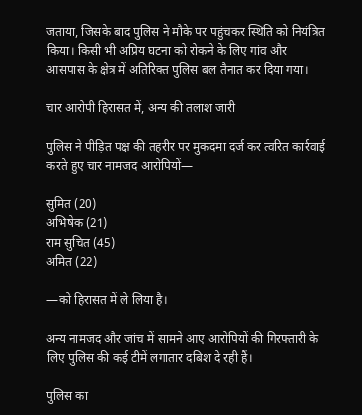जताया, जिसके बाद पुलिस ने मौके पर पहुंचकर स्थिति को नियंत्रित किया। किसी भी अप्रिय घटना को रोकने के लिए गांव और आसपास के क्षेत्र में अतिरिक्त पुलिस बल तैनात कर दिया गया।

चार आरोपी हिरासत में, अन्य की तलाश जारी

पुलिस ने पीड़ित पक्ष की तहरीर पर मुकदमा दर्ज कर त्वरित कार्रवाई करते हुए चार नामजद आरोपियों—

सुमित (20)
अभिषेक (21)
राम सुचित (45)
अमित (22)

—को हिरासत में ले लिया है।

अन्य नामजद और जांच में सामने आए आरोपियों की गिरफ्तारी के लिए पुलिस की कई टीमें लगातार दबिश दे रही हैं।

पुलिस का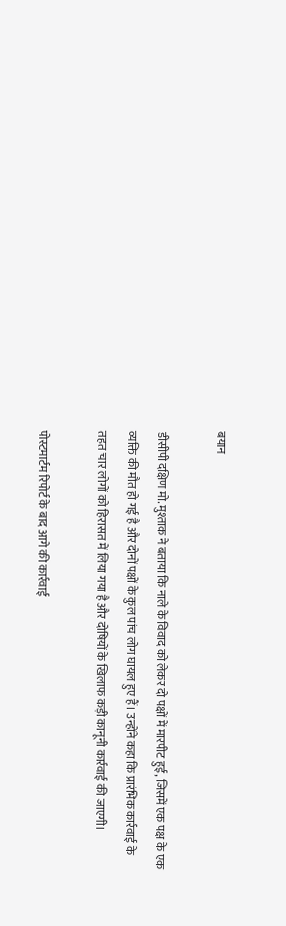बयान

डीसीपी दक्षिण मो. मुश्ताक ने बताया कि नाले के विवाद को लेकर दो पक्षों में मारपीट हुई, जिसमें एक पक्ष के एक व्यक्ति की मौत हो गई है और दोनों पक्षों के कुल पांच लोग घायल हुए हैं। उन्होंने कहा कि प्रारंभिक कार्रवाई के तहत चार लोगों को हिरासत में लिया गया है और दोषियों के खिलाफ कड़ी कानूनी कार्रवाई की जाएगी।

पोस्टमार्टम रिपोर्ट के बाद आगे की कार्रवाई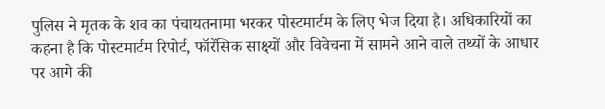पुलिस ने मृतक के शव का पंचायतनामा भरकर पोस्टमार्टम के लिए भेज दिया है। अधिकारियों का कहना है कि पोस्टमार्टम रिपोर्ट, फॉरेंसिक साक्ष्यों और विवेचना में सामने आने वाले तथ्यों के आधार पर आगे की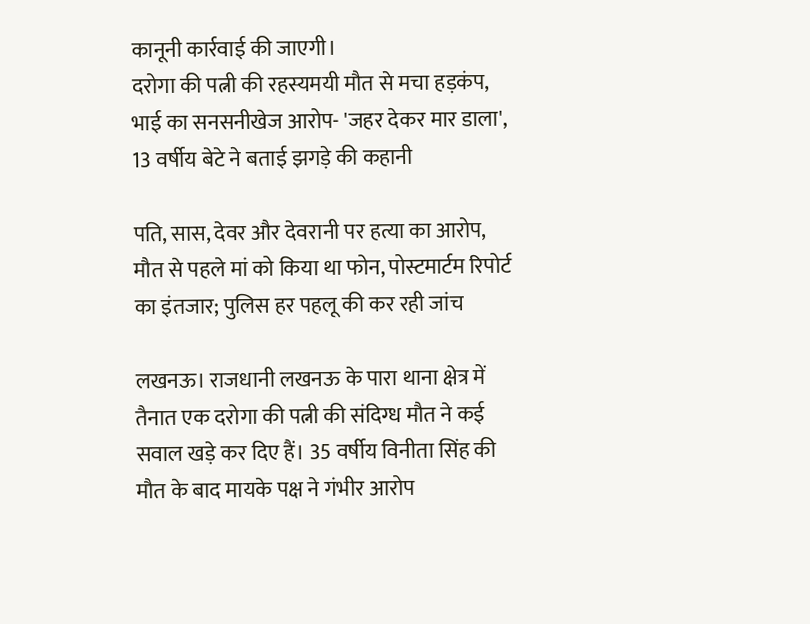कानूनी कार्रवाई की जाएगी।
दरोगा की पत्नी की रहस्यमयी मौत से मचा हड़कंप, भाई का सनसनीखेज आरोप- 'जहर देकर मार डाला', 13 वर्षीय बेटे ने बताई झगड़े की कहानी

पति, सास, देवर और देवरानी पर हत्या का आरोप, मौत से पहले मां को किया था फोन, पोस्टमार्टम रिपोर्ट का इंतजार; पुलिस हर पहलू की कर रही जांच

लखनऊ। राजधानी लखनऊ के पारा थाना क्षेत्र में तैनात एक दरोगा की पत्नी की संदिग्ध मौत ने कई सवाल खड़े कर दिए हैं। 35 वर्षीय विनीता सिंह की मौत के बाद मायके पक्ष ने गंभीर आरोप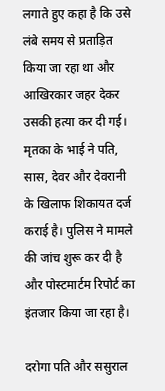लगाते हुए कहा है कि उसे लंबे समय से प्रताड़ित किया जा रहा था और आखिरकार जहर देकर उसकी हत्या कर दी गई। मृतका के भाई ने पति, सास, देवर और देवरानी के खिलाफ शिकायत दर्ज कराई है। पुलिस ने मामले की जांच शुरू कर दी है और पोस्टमार्टम रिपोर्ट का इंतजार किया जा रहा है।

दरोगा पति और ससुराल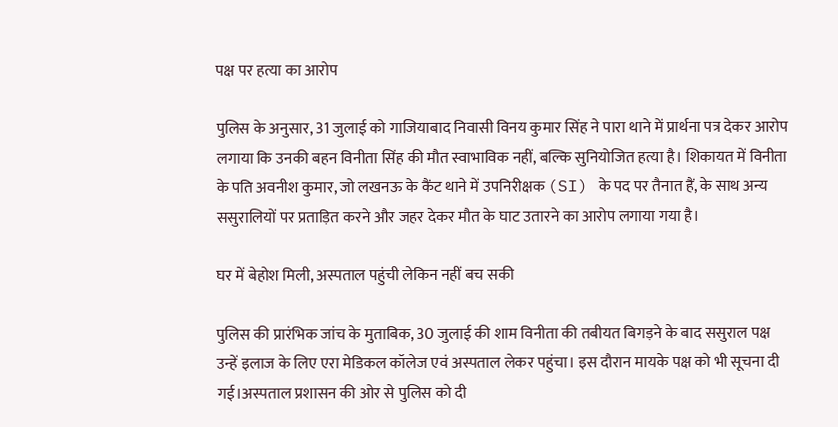पक्ष पर हत्या का आरोप

पुलिस के अनुसार, 31 जुलाई को गाजियाबाद निवासी विनय कुमार सिंह ने पारा थाने में प्रार्थना पत्र देकर आरोप लगाया कि उनकी बहन विनीता सिंह की मौत स्वाभाविक नहीं, बल्कि सुनियोजित हत्या है। शिकायत में विनीता के पति अवनीश कुमार, जो लखनऊ के कैंट थाने में उपनिरीक्षक (SI) के पद पर तैनात हैं, के साथ अन्य ससुरालियों पर प्रताड़ित करने और जहर देकर मौत के घाट उतारने का आरोप लगाया गया है।

घर में बेहोश मिली, अस्पताल पहुंची लेकिन नहीं बच सकी

पुलिस की प्रारंभिक जांच के मुताबिक, 30 जुलाई की शाम विनीता की तबीयत बिगड़ने के बाद ससुराल पक्ष उन्हें इलाज के लिए एरा मेडिकल कॉलेज एवं अस्पताल लेकर पहुंचा। इस दौरान मायके पक्ष को भी सूचना दी गई।अस्पताल प्रशासन की ओर से पुलिस को दी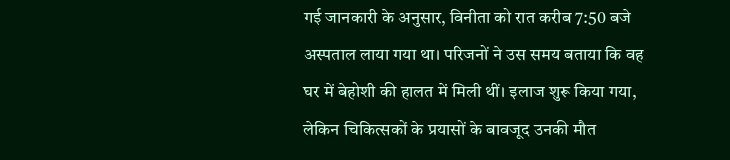गई जानकारी के अनुसार, विनीता को रात करीब 7:50 बजे अस्पताल लाया गया था। परिजनों ने उस समय बताया कि वह घर में बेहोशी की हालत में मिली थीं। इलाज शुरू किया गया, लेकिन चिकित्सकों के प्रयासों के बावजूद उनकी मौत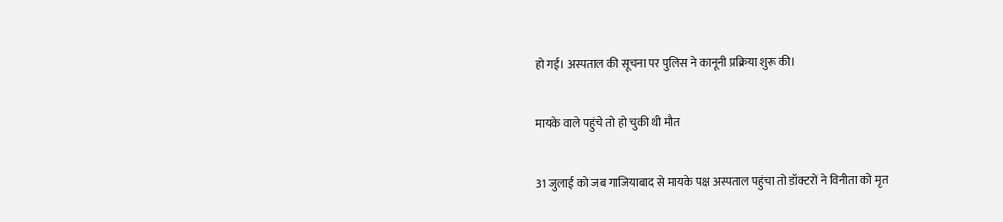हो गई। अस्पताल की सूचना पर पुलिस ने कानूनी प्रक्रिया शुरू की।

मायके वाले पहुंचे तो हो चुकी थी मौत

31 जुलाई को जब गाजियाबाद से मायके पक्ष अस्पताल पहुंचा तो डॉक्टरों ने विनीता को मृत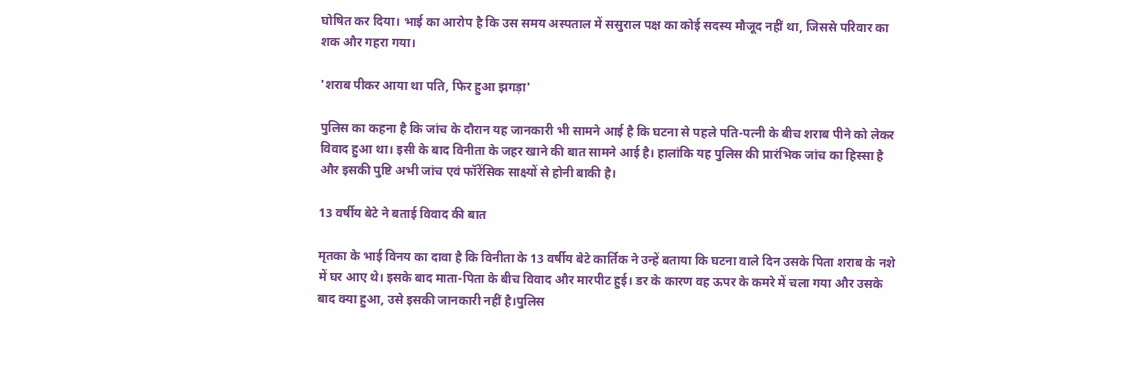घोषित कर दिया। भाई का आरोप है कि उस समय अस्पताल में ससुराल पक्ष का कोई सदस्य मौजूद नहीं था, जिससे परिवार का शक और गहरा गया।

'शराब पीकर आया था पति, फिर हुआ झगड़ा'

पुलिस का कहना है कि जांच के दौरान यह जानकारी भी सामने आई है कि घटना से पहले पति-पत्नी के बीच शराब पीने को लेकर विवाद हुआ था। इसी के बाद विनीता के जहर खाने की बात सामने आई है। हालांकि यह पुलिस की प्रारंभिक जांच का हिस्सा है और इसकी पुष्टि अभी जांच एवं फॉरेंसिक साक्ष्यों से होनी बाकी है।

13 वर्षीय बेटे ने बताई विवाद की बात

मृतका के भाई विनय का दावा है कि विनीता के 13 वर्षीय बेटे कार्तिक ने उन्हें बताया कि घटना वाले दिन उसके पिता शराब के नशे में घर आए थे। इसके बाद माता-पिता के बीच विवाद और मारपीट हुई। डर के कारण वह ऊपर के कमरे में चला गया और उसके बाद क्या हुआ, उसे इसकी जानकारी नहीं है।पुलिस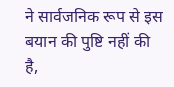ने सार्वजनिक रूप से इस बयान की पुष्टि नहीं की है,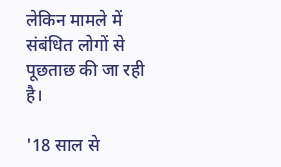लेकिन मामले में संबंधित लोगों से पूछताछ की जा रही है।

'18 साल से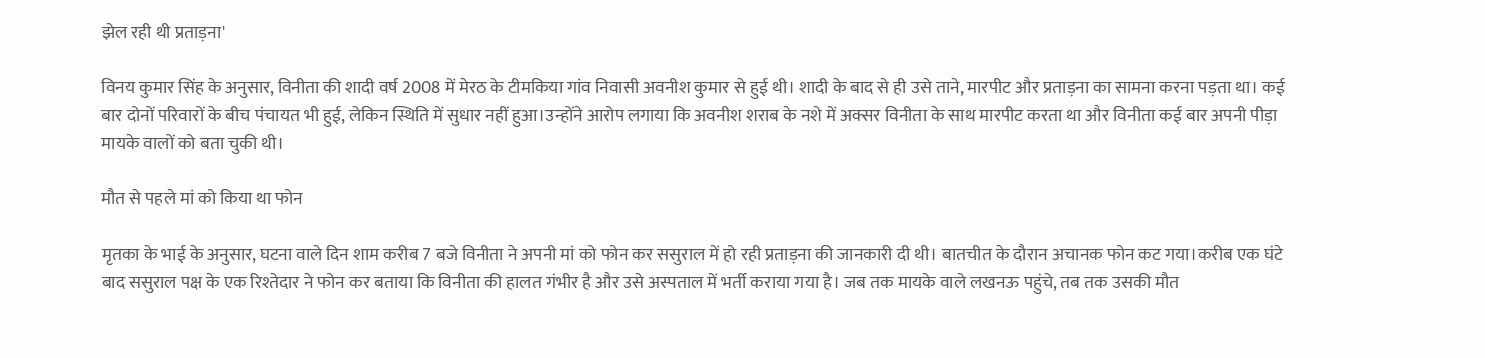झेल रही थी प्रताड़ना'

विनय कुमार सिंह के अनुसार, विनीता की शादी वर्ष 2008 में मेरठ के टीमकिया गांव निवासी अवनीश कुमार से हुई थी। शादी के बाद से ही उसे ताने, मारपीट और प्रताड़ना का सामना करना पड़ता था। कई बार दोनों परिवारों के बीच पंचायत भी हुई, लेकिन स्थिति में सुधार नहीं हुआ।उन्होंने आरोप लगाया कि अवनीश शराब के नशे में अक्सर विनीता के साथ मारपीट करता था और विनीता कई बार अपनी पीड़ा मायके वालों को बता चुकी थी।

मौत से पहले मां को किया था फोन

मृतका के भाई के अनुसार, घटना वाले दिन शाम करीब 7 बजे विनीता ने अपनी मां को फोन कर ससुराल में हो रही प्रताड़ना की जानकारी दी थी। बातचीत के दौरान अचानक फोन कट गया।करीब एक घंटे बाद ससुराल पक्ष के एक रिश्तेदार ने फोन कर बताया कि विनीता की हालत गंभीर है और उसे अस्पताल में भर्ती कराया गया है। जब तक मायके वाले लखनऊ पहुंचे, तब तक उसकी मौत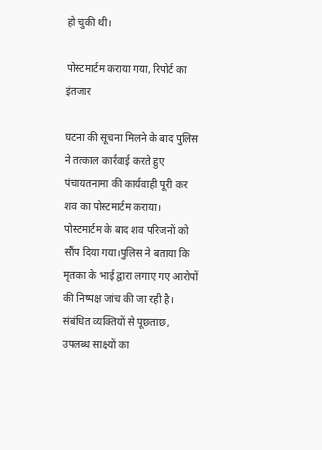हो चुकी थी।

पोस्टमार्टम कराया गया, रिपोर्ट का इंतजार

घटना की सूचना मिलने के बाद पुलिस ने तत्काल कार्रवाई करते हुए पंचायतनामा की कार्यवाही पूरी कर शव का पोस्टमार्टम कराया। पोस्टमार्टम के बाद शव परिजनों को सौंप दिया गया।पुलिस ने बताया कि मृतका के भाई द्वारा लगाए गए आरोपों की निष्पक्ष जांच की जा रही है। संबंधित व्यक्तियों से पूछताछ, उपलब्ध साक्ष्यों का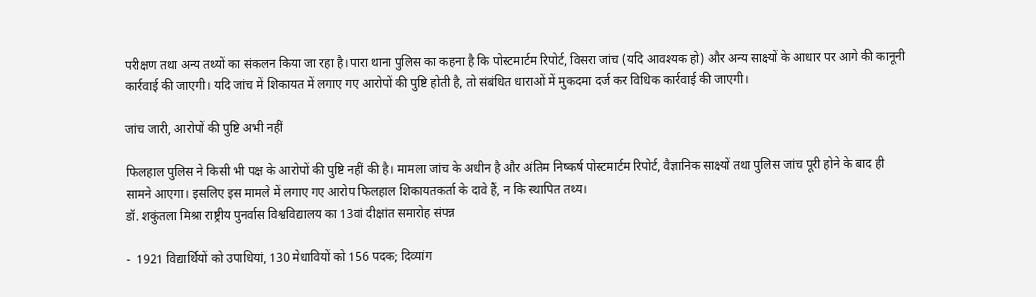परीक्षण तथा अन्य तथ्यों का संकलन किया जा रहा है।पारा थाना पुलिस का कहना है कि पोस्टमार्टम रिपोर्ट, विसरा जांच (यदि आवश्यक हो) और अन्य साक्ष्यों के आधार पर आगे की कानूनी कार्रवाई की जाएगी। यदि जांच में शिकायत में लगाए गए आरोपों की पुष्टि होती है, तो संबंधित धाराओं में मुकदमा दर्ज कर विधिक कार्रवाई की जाएगी।

जांच जारी, आरोपों की पुष्टि अभी नहीं

फिलहाल पुलिस ने किसी भी पक्ष के आरोपों की पुष्टि नहीं की है। मामला जांच के अधीन है और अंतिम निष्कर्ष पोस्टमार्टम रिपोर्ट, वैज्ञानिक साक्ष्यों तथा पुलिस जांच पूरी होने के बाद ही सामने आएगा। इसलिए इस मामले में लगाए गए आरोप फिलहाल शिकायतकर्ता के दावे हैं, न कि स्थापित तथ्य।
डॉ. शकुंतला मिश्रा राष्ट्रीय पुनर्वास विश्वविद्यालय का 13वां दीक्षांत समारोह संपन्न

-  1921 विद्यार्थियों को उपाधियां, 130 मेधावियों को 156 पदक; दिव्यांग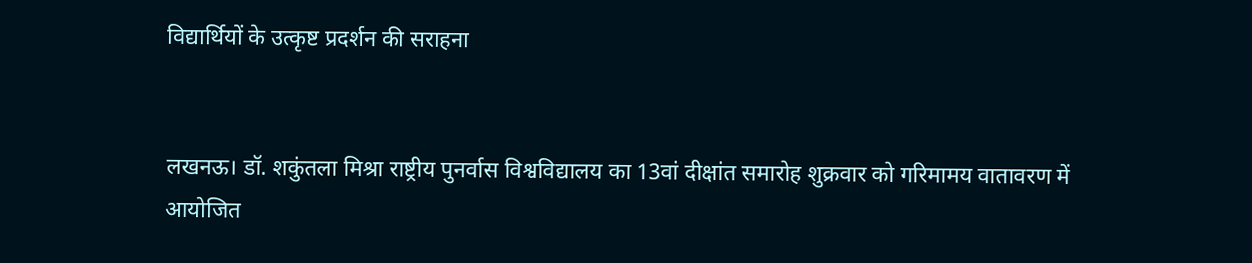विद्यार्थियों के उत्कृष्ट प्रदर्शन की सराहना


लखनऊ। डॉ. शकुंतला मिश्रा राष्ट्रीय पुनर्वास विश्वविद्यालय का 13वां दीक्षांत समारोह शुक्रवार को गरिमामय वातावरण में आयोजित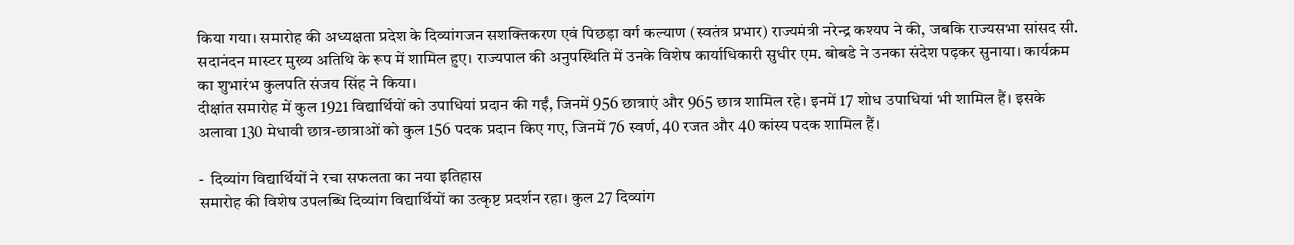किया गया। समारोह की अध्यक्षता प्रदेश के दिव्यांगजन सशक्तिकरण एवं पिछड़ा वर्ग कल्याण (स्वतंत्र प्रभार) राज्यमंत्री नरेन्द्र कश्यप ने की, जबकि राज्यसभा सांसद सी. सदानंदन मास्टर मुख्य अतिथि के रूप में शामिल हुए। राज्यपाल की अनुपस्थिति में उनके विशेष कार्याधिकारी सुधीर एम. बोबडे ने उनका संदेश पढ़कर सुनाया। कार्यक्रम का शुभारंभ कुलपति संजय सिंह ने किया।
दीक्षांत समारोह में कुल 1921 विद्यार्थियों को उपाधियां प्रदान की गईं, जिनमें 956 छात्राएं और 965 छात्र शामिल रहे। इनमें 17 शोध उपाधियां भी शामिल हैं। इसके अलावा 130 मेधावी छात्र-छात्राओं को कुल 156 पदक प्रदान किए गए, जिनमें 76 स्वर्ण, 40 रजत और 40 कांस्य पदक शामिल हैं।

-  दिव्यांग विद्यार्थियों ने रचा सफलता का नया इतिहास
समारोह की विशेष उपलब्धि दिव्यांग विद्यार्थियों का उत्कृष्ट प्रदर्शन रहा। कुल 27 दिव्यांग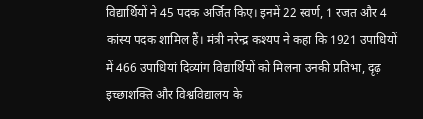विद्यार्थियों ने 45 पदक अर्जित किए। इनमें 22 स्वर्ण, 1 रजत और 4 कांस्य पदक शामिल हैं। मंत्री नरेन्द्र कश्यप ने कहा कि 1921 उपाधियों में 466 उपाधियां दिव्यांग विद्यार्थियों को मिलना उनकी प्रतिभा, दृढ़ इच्छाशक्ति और विश्वविद्यालय के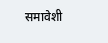समावेशी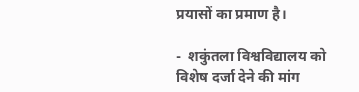प्रयासों का प्रमाण है।

-  शकुंतला विश्वविद्यालय को विशेष दर्जा देने की मांग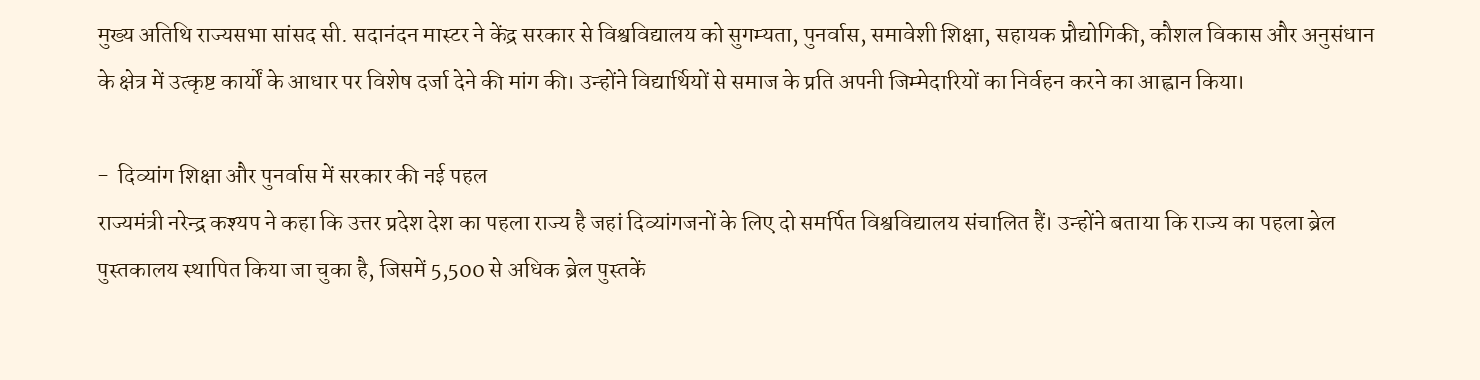मुख्य अतिथि राज्यसभा सांसद सी. सदानंदन मास्टर ने केंद्र सरकार से विश्वविद्यालय को सुगम्यता, पुनर्वास, समावेशी शिक्षा, सहायक प्रौद्योगिकी, कौशल विकास और अनुसंधान के क्षेत्र में उत्कृष्ट कार्यों के आधार पर विशेष दर्जा देने की मांग की। उन्होंने विद्यार्थियों से समाज के प्रति अपनी जिम्मेदारियों का निर्वहन करने का आह्वान किया।

-  दिव्यांग शिक्षा और पुनर्वास में सरकार की नई पहल
राज्यमंत्री नरेन्द्र कश्यप ने कहा कि उत्तर प्रदेश देश का पहला राज्य है जहां दिव्यांगजनों के लिए दो समर्पित विश्वविद्यालय संचालित हैं। उन्होंने बताया कि राज्य का पहला ब्रेल पुस्तकालय स्थापित किया जा चुका है, जिसमें 5,500 से अधिक ब्रेल पुस्तकें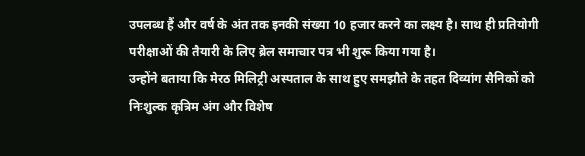उपलब्ध हैं और वर्ष के अंत तक इनकी संख्या 10 हजार करने का लक्ष्य है। साथ ही प्रतियोगी परीक्षाओं की तैयारी के लिए ब्रेल समाचार पत्र भी शुरू किया गया है।
उन्होंने बताया कि मेरठ मिलिट्री अस्पताल के साथ हुए समझौते के तहत दिव्यांग सैनिकों को निःशुल्क कृत्रिम अंग और विशेष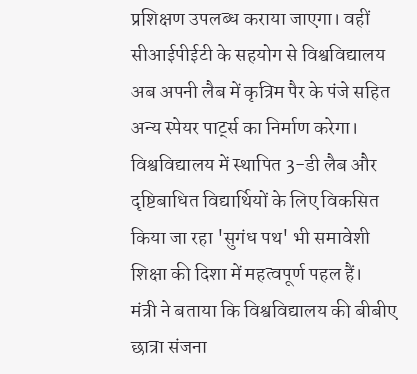प्रशिक्षण उपलब्ध कराया जाएगा। वहीं सीआईपीईटी के सहयोग से विश्वविद्यालय अब अपनी लैब में कृत्रिम पैर के पंजे सहित अन्य स्पेयर पार्ट्स का निर्माण करेगा। विश्वविद्यालय में स्थापित 3-डी लैब और दृष्टिबाधित विद्यार्थियों के लिए विकसित किया जा रहा 'सुगंध पथ' भी समावेशी शिक्षा की दिशा में महत्वपूर्ण पहल हैं।
मंत्री ने बताया कि विश्वविद्यालय की बीबीए छात्रा संजना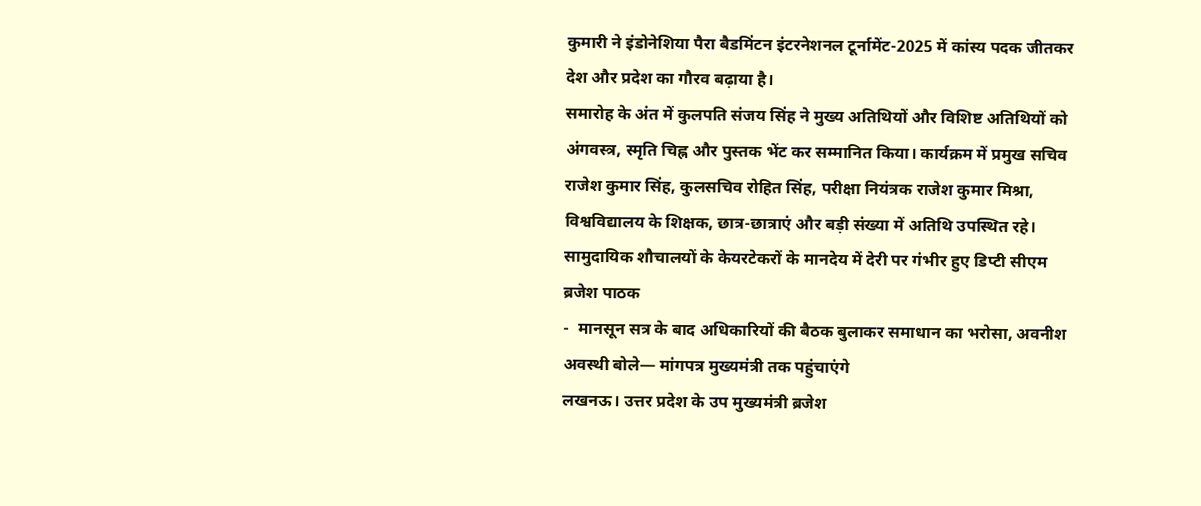कुमारी ने इंडोनेशिया पैरा बैडमिंटन इंटरनेशनल टूर्नामेंट-2025 में कांस्य पदक जीतकर देश और प्रदेश का गौरव बढ़ाया है।
समारोह के अंत में कुलपति संजय सिंह ने मुख्य अतिथियों और विशिष्ट अतिथियों को अंगवस्त्र, स्मृति चिह्न और पुस्तक भेंट कर सम्मानित किया। कार्यक्रम में प्रमुख सचिव राजेश कुमार सिंह, कुलसचिव रोहित सिंह, परीक्षा नियंत्रक राजेश कुमार मिश्रा, विश्वविद्यालय के शिक्षक, छात्र-छात्राएं और बड़ी संख्या में अतिथि उपस्थित रहे।
सामुदायिक शौचालयों के केयरटेकरों के मानदेय में देरी पर गंभीर हुए डिप्टी सीएम ब्रजेश पाठक
-  मानसून सत्र के बाद अधिकारियों की बैठक बुलाकर समाधान का भरोसा, अवनीश अवस्थी बोले— मांगपत्र मुख्यमंत्री तक पहुंचाएंगे
लखनऊ। उत्तर प्रदेश के उप मुख्यमंत्री ब्रजेश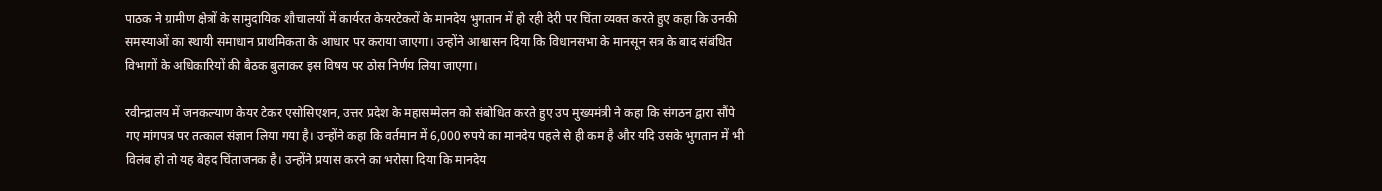पाठक ने ग्रामीण क्षेत्रों के सामुदायिक शौचालयों में कार्यरत केयरटेकरों के मानदेय भुगतान में हो रही देरी पर चिंता व्यक्त करते हुए कहा कि उनकी समस्याओं का स्थायी समाधान प्राथमिकता के आधार पर कराया जाएगा। उन्होंने आश्वासन दिया कि विधानसभा के मानसून सत्र के बाद संबंधित विभागों के अधिकारियों की बैठक बुलाकर इस विषय पर ठोस निर्णय लिया जाएगा।

रवीन्द्रालय में जनकल्याण केयर टेकर एसोसिएशन, उत्तर प्रदेश के महासम्मेलन को संबोधित करते हुए उप मुख्यमंत्री ने कहा कि संगठन द्वारा सौंपे गए मांगपत्र पर तत्काल संज्ञान लिया गया है। उन्होंने कहा कि वर्तमान में 6,000 रुपये का मानदेय पहले से ही कम है और यदि उसके भुगतान में भी विलंब हो तो यह बेहद चिंताजनक है। उन्होंने प्रयास करने का भरोसा दिया कि मानदेय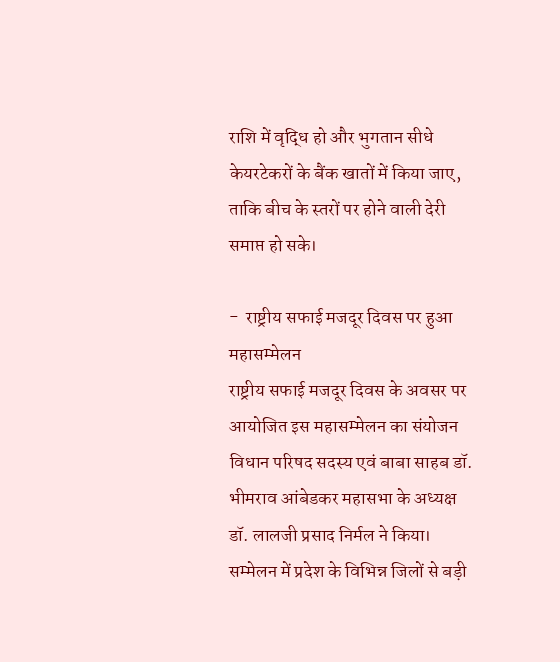राशि में वृद्धि हो और भुगतान सीधे केयरटेकरों के बैंक खातों में किया जाए, ताकि बीच के स्तरों पर होने वाली देरी समाप्त हो सके।

-  राष्ट्रीय सफाई मजदूर दिवस पर हुआ महासम्मेलन
राष्ट्रीय सफाई मजदूर दिवस के अवसर पर आयोजित इस महासम्मेलन का संयोजन विधान परिषद सदस्य एवं बाबा साहब डॉ. भीमराव आंबेडकर महासभा के अध्यक्ष डॉ. लालजी प्रसाद निर्मल ने किया। सम्मेलन में प्रदेश के विभिन्न जिलों से बड़ी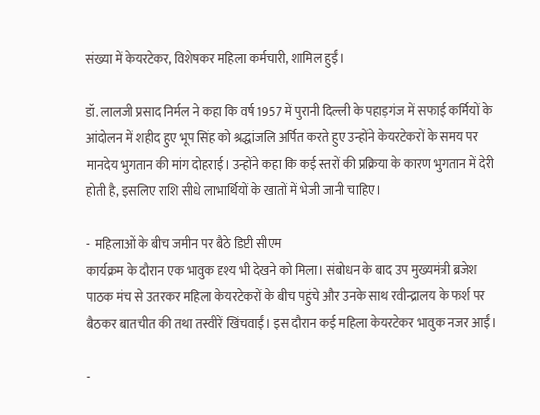संख्या में केयरटेकर, विशेषकर महिला कर्मचारी, शामिल हुईं।

डॉ. लालजी प्रसाद निर्मल ने कहा कि वर्ष 1957 में पुरानी दिल्ली के पहाड़गंज में सफाई कर्मियों के आंदोलन में शहीद हुए भूप सिंह को श्रद्धांजलि अर्पित करते हुए उन्होंने केयरटेकरों के समय पर मानदेय भुगतान की मांग दोहराई। उन्होंने कहा कि कई स्तरों की प्रक्रिया के कारण भुगतान में देरी होती है, इसलिए राशि सीधे लाभार्थियों के खातों में भेजी जानी चाहिए।

-  महिलाओं के बीच जमीन पर बैठे डिप्टी सीएम
कार्यक्रम के दौरान एक भावुक दृश्य भी देखने को मिला। संबोधन के बाद उप मुख्यमंत्री ब्रजेश पाठक मंच से उतरकर महिला केयरटेकरों के बीच पहुंचे और उनके साथ रवीन्द्रालय के फर्श पर बैठकर बातचीत की तथा तस्वीरें खिंचवाईं। इस दौरान कई महिला केयरटेकर भावुक नजर आईं।

-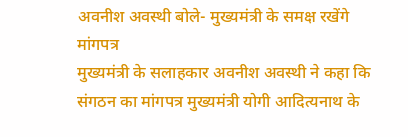अवनीश अवस्थी बोले- मुख्यमंत्री के समक्ष रखेंगे मांगपत्र
मुख्यमंत्री के सलाहकार अवनीश अवस्थी ने कहा कि संगठन का मांगपत्र मुख्यमंत्री योगी आदित्यनाथ के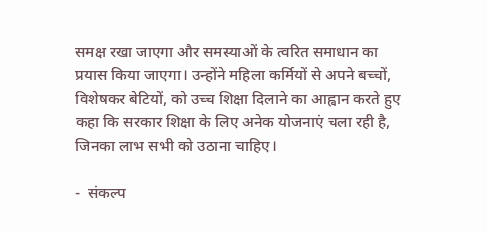समक्ष रखा जाएगा और समस्याओं के त्वरित समाधान का प्रयास किया जाएगा। उन्होंने महिला कर्मियों से अपने बच्चों, विशेषकर बेटियों, को उच्च शिक्षा दिलाने का आह्वान करते हुए कहा कि सरकार शिक्षा के लिए अनेक योजनाएं चला रही है, जिनका लाभ सभी को उठाना चाहिए।

-  संकल्प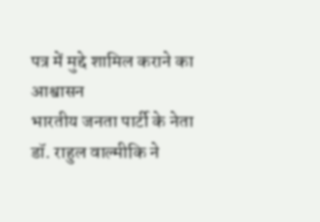पत्र में मुद्दे शामिल कराने का आश्वासन
भारतीय जनता पार्टी के नेता डॉ. राहुल वाल्मीकि ने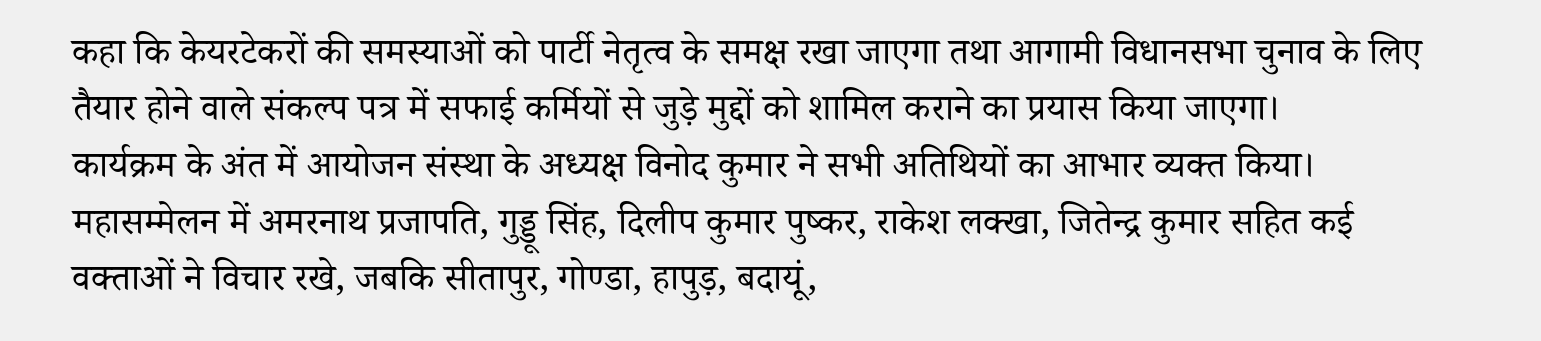कहा कि केयरटेकरों की समस्याओं को पार्टी नेतृत्व के समक्ष रखा जाएगा तथा आगामी विधानसभा चुनाव के लिए तैयार होने वाले संकल्प पत्र में सफाई कर्मियों से जुड़े मुद्दों को शामिल कराने का प्रयास किया जाएगा।
कार्यक्रम के अंत में आयोजन संस्था के अध्यक्ष विनोद कुमार ने सभी अतिथियों का आभार व्यक्त किया। महासम्मेलन में अमरनाथ प्रजापति, गुड्डू सिंह, दिलीप कुमार पुष्कर, राकेश लक्खा, जितेन्द्र कुमार सहित कई वक्ताओं ने विचार रखे, जबकि सीतापुर, गोण्डा, हापुड़, बदायूं,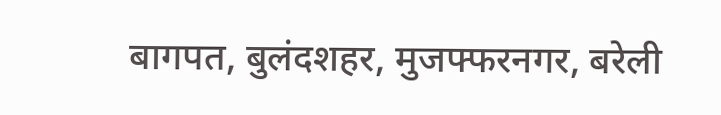बागपत, बुलंदशहर, मुजफ्फरनगर, बरेली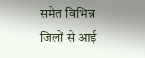समेत विभिन्न जिलों से आई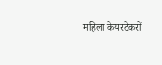महिला केयरटेकरों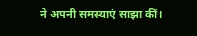ने अपनी समस्याएं साझा कीं।